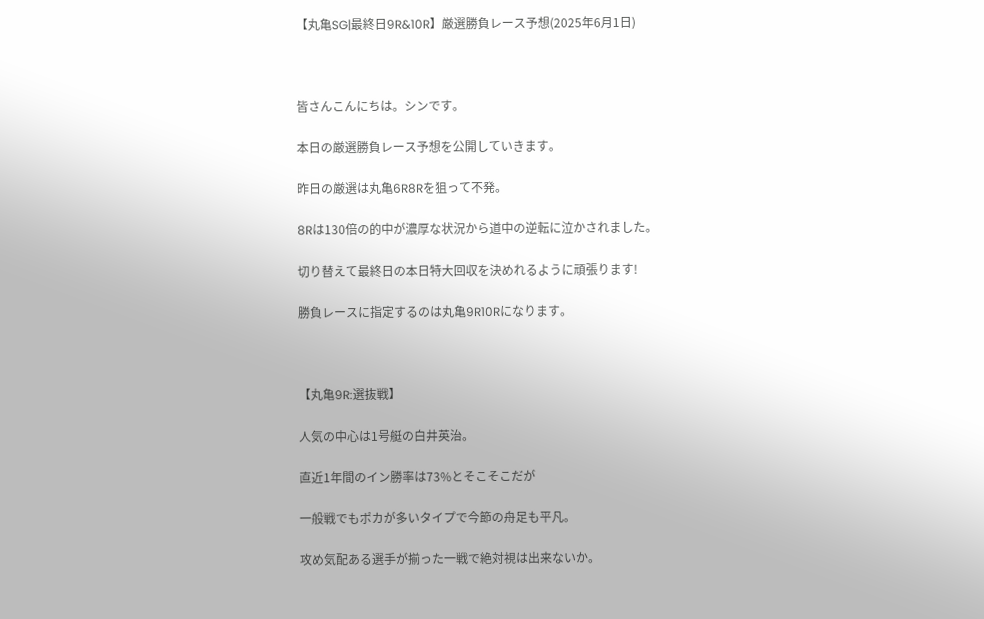【丸亀SG|最終日9R&10R】厳選勝負レース予想(2025年6月1日)



皆さんこんにちは。シンです。

本日の厳選勝負レース予想を公開していきます。

昨日の厳選は丸亀6R8Rを狙って不発。

8Rは130倍の的中が濃厚な状況から道中の逆転に泣かされました。

切り替えて最終日の本日特大回収を決めれるように頑張ります!

勝負レースに指定するのは丸亀9R10Rになります。



【丸亀9R:選抜戦】

人気の中心は1号艇の白井英治。

直近1年間のイン勝率は73%とそこそこだが

一般戦でもポカが多いタイプで今節の舟足も平凡。

攻め気配ある選手が揃った一戦で絶対視は出来ないか。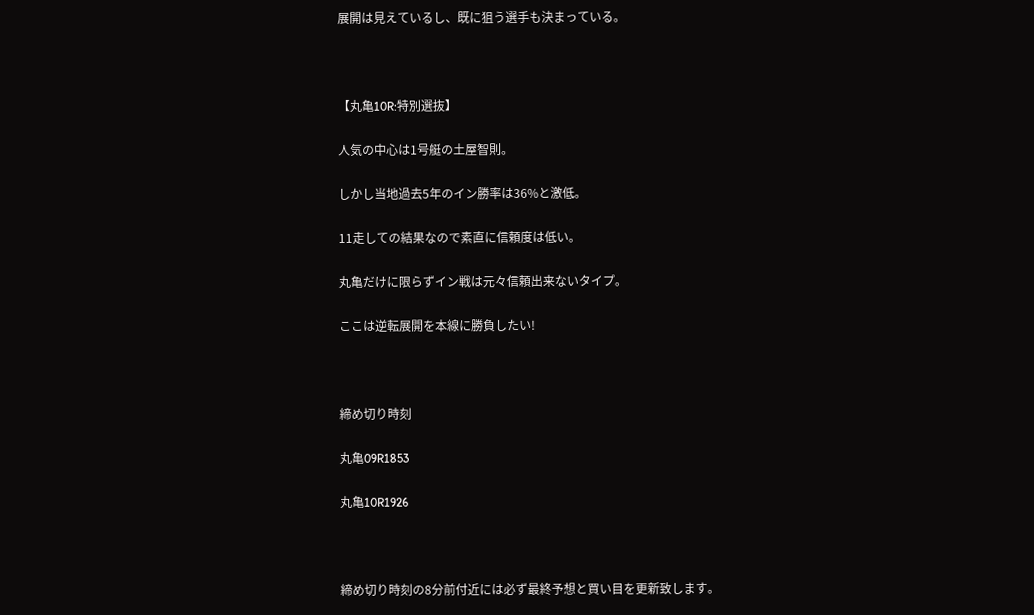展開は見えているし、既に狙う選手も決まっている。



【丸亀10R:特別選抜】

人気の中心は1号艇の土屋智則。

しかし当地過去5年のイン勝率は36%と激低。

11走しての結果なので素直に信頼度は低い。

丸亀だけに限らずイン戦は元々信頼出来ないタイプ。

ここは逆転展開を本線に勝負したい!



締め切り時刻

丸亀09R1853

丸亀10R1926



締め切り時刻の8分前付近には必ず最終予想と買い目を更新致します。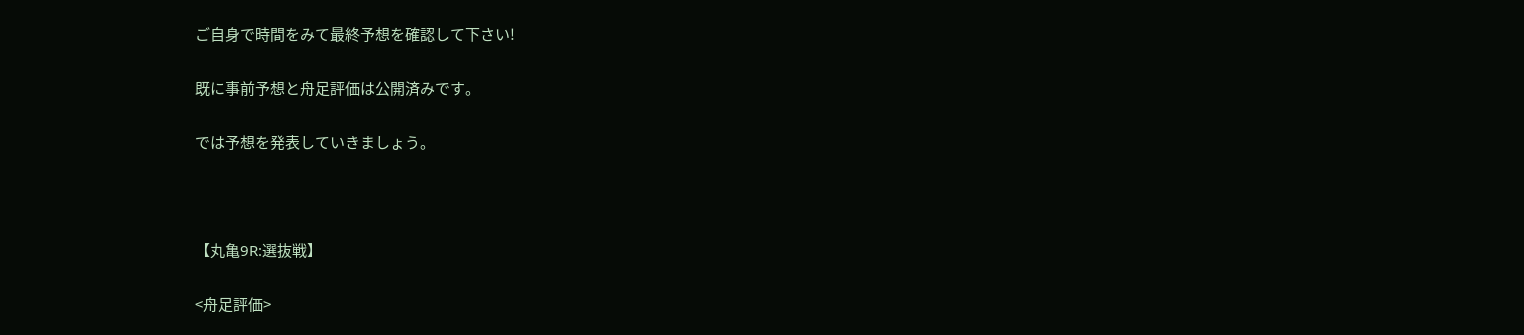ご自身で時間をみて最終予想を確認して下さい!

既に事前予想と舟足評価は公開済みです。

では予想を発表していきましょう。



【丸亀9R:選抜戦】

<舟足評価>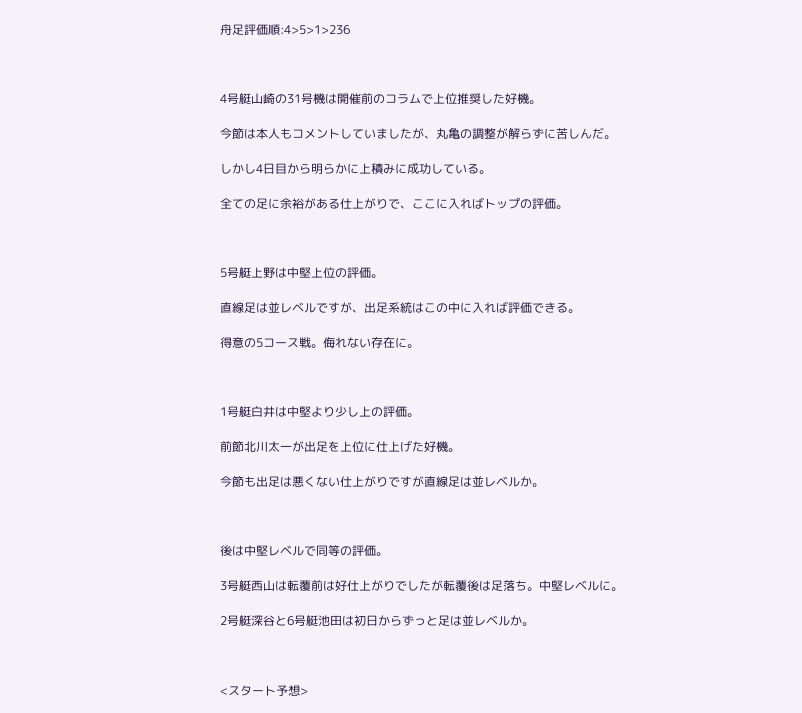舟足評価順:4>5>1>236



4号艇山崎の31号機は開催前のコラムで上位推奨した好機。

今節は本人もコメントしていましたが、丸亀の調整が解らずに苦しんだ。

しかし4日目から明らかに上積みに成功している。

全ての足に余裕がある仕上がりで、ここに入ればトップの評価。



5号艇上野は中堅上位の評価。

直線足は並レベルですが、出足系統はこの中に入れば評価できる。

得意の5コース戦。侮れない存在に。



1号艇白井は中堅より少し上の評価。

前節北川太一が出足を上位に仕上げた好機。

今節も出足は悪くない仕上がりですが直線足は並レベルか。



後は中堅レベルで同等の評価。

3号艇西山は転覆前は好仕上がりでしたが転覆後は足落ち。中堅レベルに。

2号艇深谷と6号艇池田は初日からずっと足は並レベルか。



<スタート予想>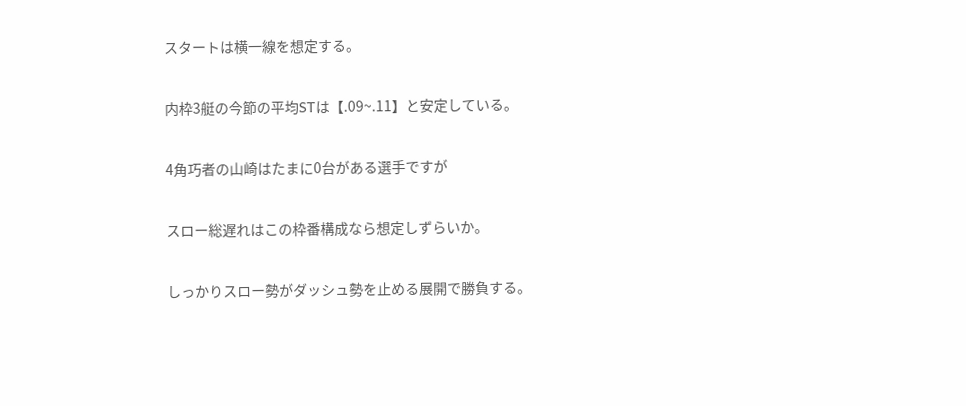スタートは横一線を想定する。

内枠3艇の今節の平均STは【.09~.11】と安定している。

4角巧者の山崎はたまに0台がある選手ですが

スロー総遅れはこの枠番構成なら想定しずらいか。

しっかりスロー勢がダッシュ勢を止める展開で勝負する。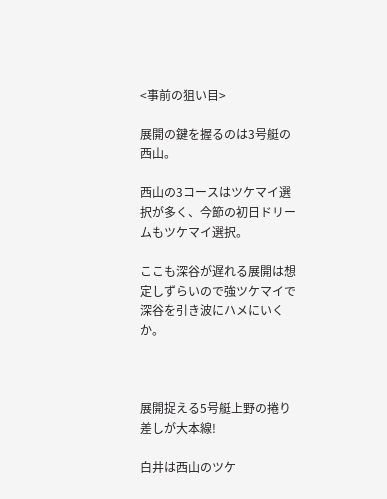<事前の狙い目>

展開の鍵を握るのは3号艇の西山。

西山の3コースはツケマイ選択が多く、今節の初日ドリームもツケマイ選択。

ここも深谷が遅れる展開は想定しずらいので強ツケマイで深谷を引き波にハメにいくか。



展開捉える5号艇上野の捲り差しが大本線!

白井は西山のツケ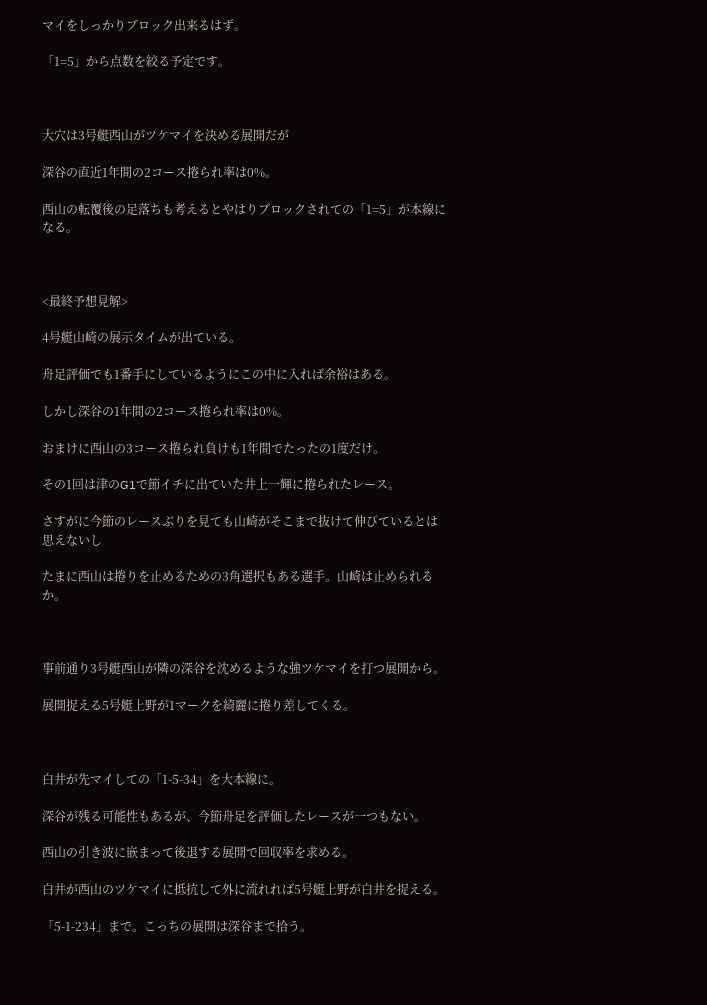マイをしっかりブロック出来るはず。

「1=5」から点数を絞る予定です。



大穴は3号艇西山がツケマイを決める展開だが

深谷の直近1年間の2コース捲られ率は0%。

西山の転覆後の足落ちも考えるとやはりブロックされての「1=5」が本線になる。



<最終予想見解>

4号艇山崎の展示タイムが出ている。

舟足評価でも1番手にしているようにこの中に入れば余裕はある。

しかし深谷の1年間の2コース捲られ率は0%。

おまけに西山の3コース捲られ負けも1年間でたったの1度だけ。

その1回は津のG1で節イチに出ていた井上一輝に捲られたレース。

さすがに今節のレースぶりを見ても山崎がそこまで抜けて伸びているとは思えないし

たまに西山は捲りを止めるための3角選択もある選手。山崎は止められるか。



事前通り3号艇西山が隣の深谷を沈めるような強ツケマイを打つ展開から。

展開捉える5号艇上野が1マークを綺麗に捲り差してくる。



白井が先マイしての「1-5-34」を大本線に。

深谷が残る可能性もあるが、今節舟足を評価したレースが一つもない。

西山の引き波に嵌まって後退する展開で回収率を求める。

白井が西山のツケマイに抵抗して外に流れれば5号艇上野が白井を捉える。

「5-1-234」まで。こっちの展開は深谷まで拾う。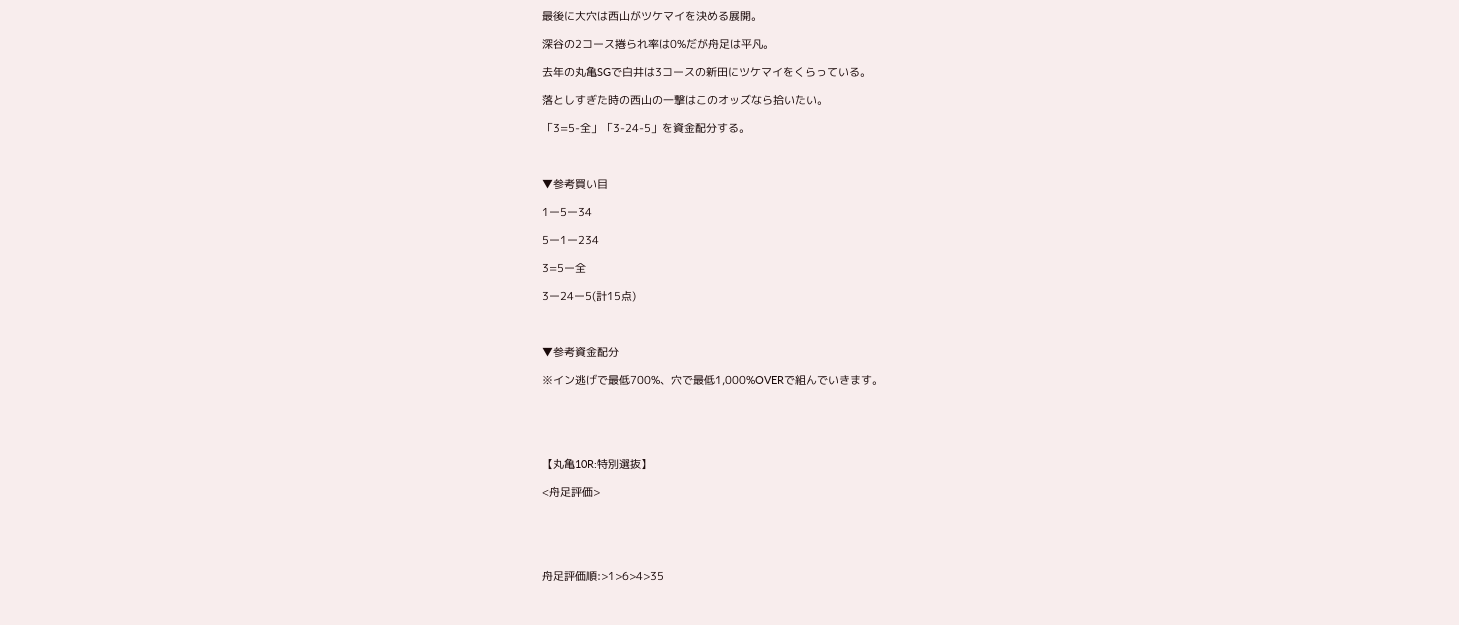最後に大穴は西山がツケマイを決める展開。

深谷の2コース捲られ率は0%だが舟足は平凡。

去年の丸亀SGで白井は3コースの新田にツケマイをくらっている。

落としすぎた時の西山の一撃はこのオッズなら拾いたい。

「3=5-全」「3-24-5」を資金配分する。



▼参考買い目

1ー5ー34

5ー1ー234

3=5ー全

3ー24ー5(計15点)



▼参考資金配分

※イン逃げで最低700%、穴で最低1,000%OVERで組んでいきます。





【丸亀10R:特別選抜】

<舟足評価>





舟足評価順:>1>6>4>35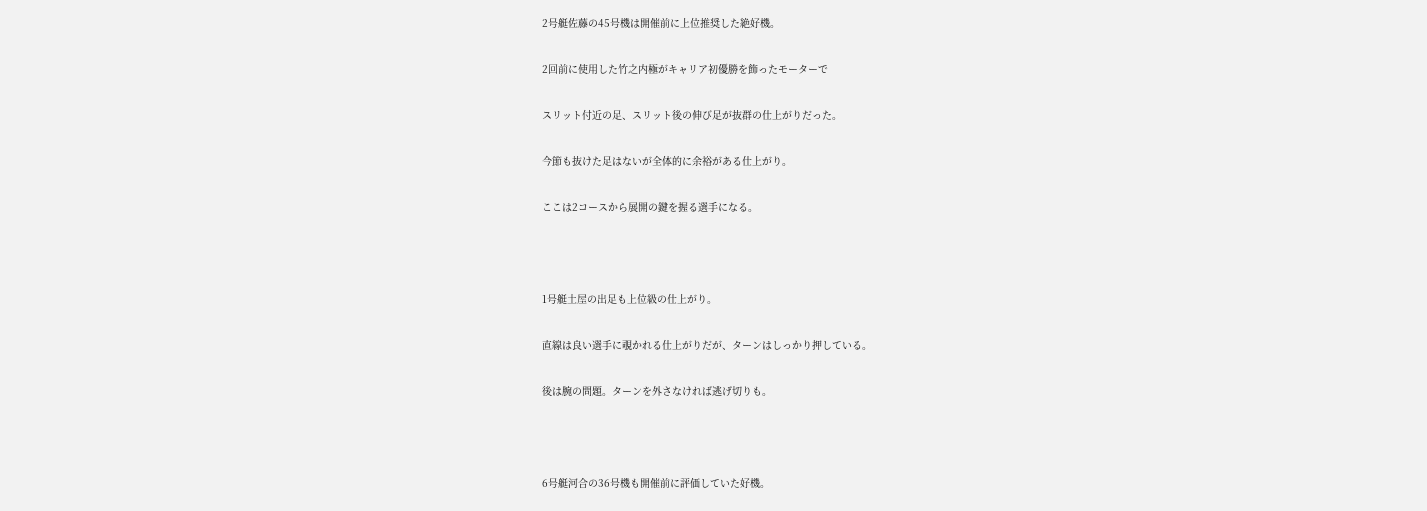2号艇佐藤の45号機は開催前に上位推奨した絶好機。

2回前に使用した竹之内極がキャリア初優勝を飾ったモーターで

スリット付近の足、スリット後の伸び足が抜群の仕上がりだった。

今節も抜けた足はないが全体的に余裕がある仕上がり。

ここは2コースから展開の鍵を握る選手になる。



1号艇土屋の出足も上位級の仕上がり。

直線は良い選手に覗かれる仕上がりだが、ターンはしっかり押している。

後は腕の問題。ターンを外さなければ逃げ切りも。



6号艇河合の36号機も開催前に評価していた好機。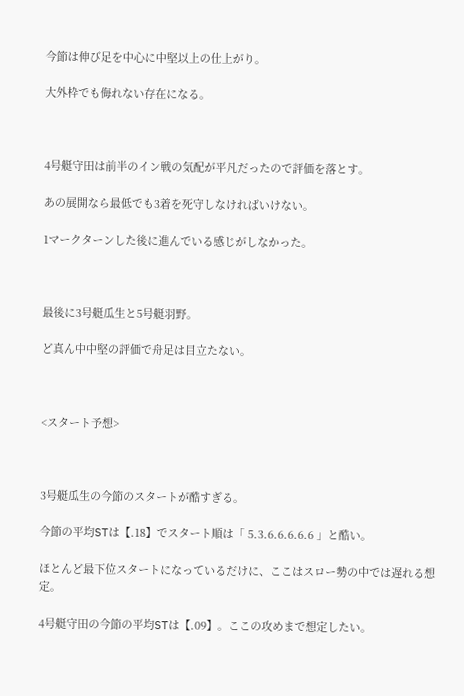今節は伸び足を中心に中堅以上の仕上がり。

大外枠でも侮れない存在になる。



4号艇守田は前半のイン戦の気配が平凡だったので評価を落とす。

あの展開なら最低でも3着を死守しなければいけない。

1マークターンした後に進んでいる感じがしなかった。



最後に3号艇瓜生と5号艇羽野。

ど真ん中中堅の評価で舟足は目立たない。



<スタート予想>



3号艇瓜生の今節のスタートが酷すぎる。

今節の平均STは【.18】でスタート順は「 5.3.6.6.6.6.6 」と酷い。

ほとんど最下位スタートになっているだけに、ここはスロー勢の中では遅れる想定。

4号艇守田の今節の平均STは【.09】。ここの攻めまで想定したい。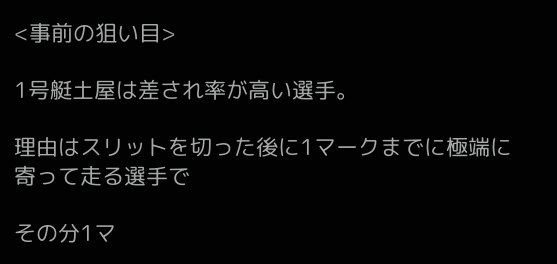<事前の狙い目>

1号艇土屋は差され率が高い選手。

理由はスリットを切った後に1マークまでに極端に寄って走る選手で

その分1マ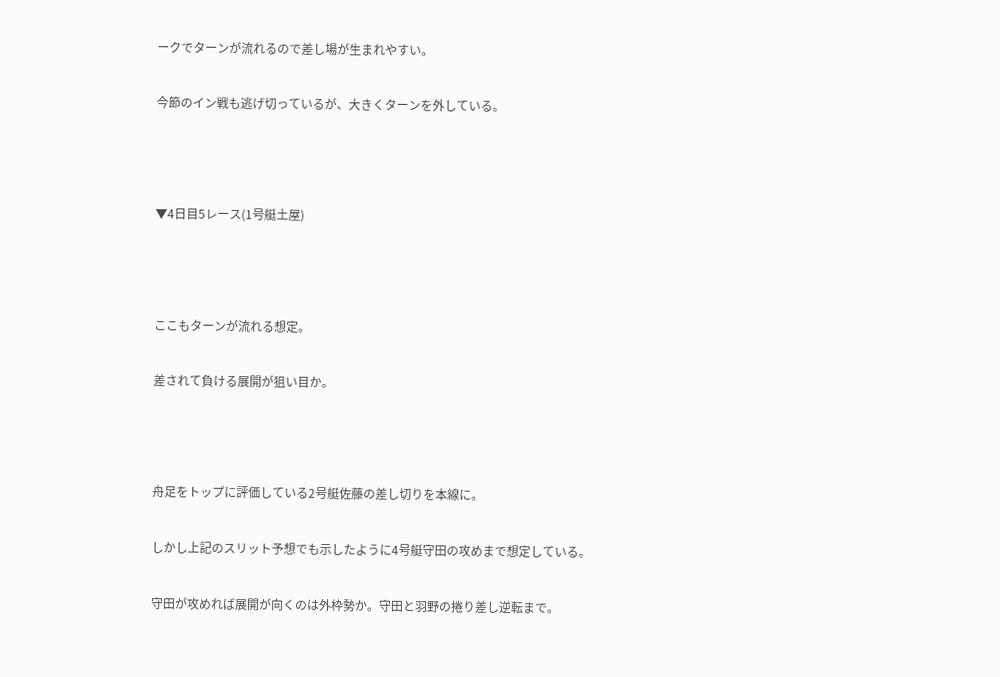ークでターンが流れるので差し場が生まれやすい。

今節のイン戦も逃げ切っているが、大きくターンを外している。



▼4日目5レース(1号艇土屋)



ここもターンが流れる想定。

差されて負ける展開が狙い目か。



舟足をトップに評価している2号艇佐藤の差し切りを本線に。

しかし上記のスリット予想でも示したように4号艇守田の攻めまで想定している。

守田が攻めれば展開が向くのは外枠勢か。守田と羽野の捲り差し逆転まで。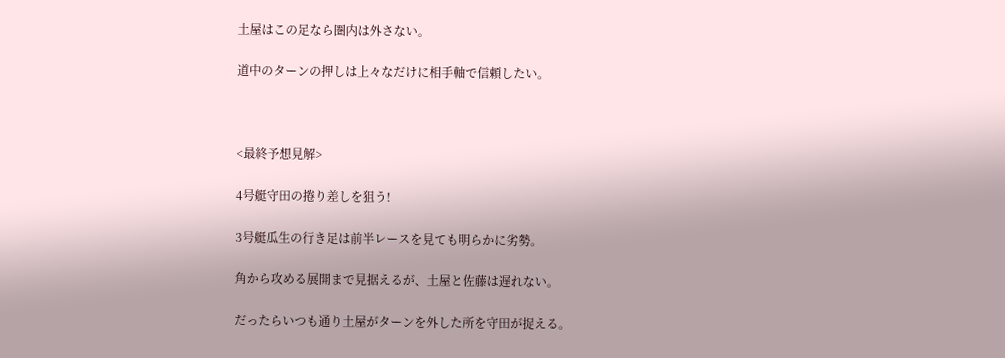土屋はこの足なら圏内は外さない。

道中のターンの押しは上々なだけに相手軸で信頼したい。



<最終予想見解>

4号艇守田の捲り差しを狙う!

3号艇瓜生の行き足は前半レースを見ても明らかに劣勢。

角から攻める展開まで見据えるが、土屋と佐藤は遅れない。

だったらいつも通り土屋がターンを外した所を守田が捉える。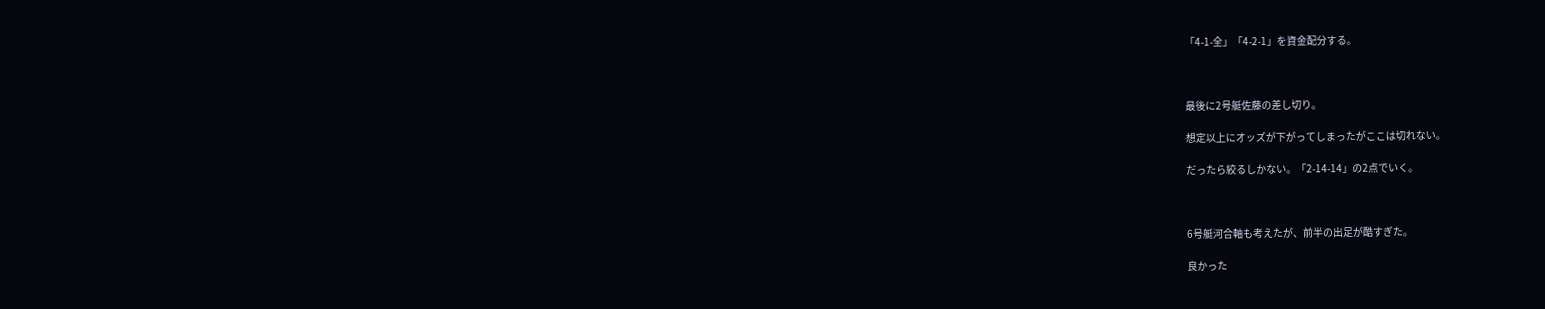「4-1-全」「4-2-1」を資金配分する。



最後に2号艇佐藤の差し切り。

想定以上にオッズが下がってしまったがここは切れない。

だったら絞るしかない。「2-14-14」の2点でいく。



6号艇河合軸も考えたが、前半の出足が酷すぎた。

良かった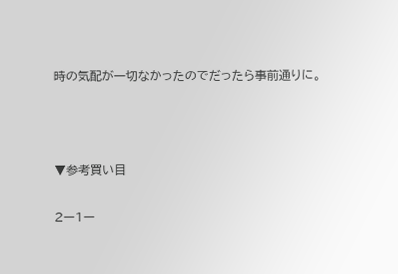時の気配が一切なかったのでだったら事前通りに。



▼参考買い目

2ー1ー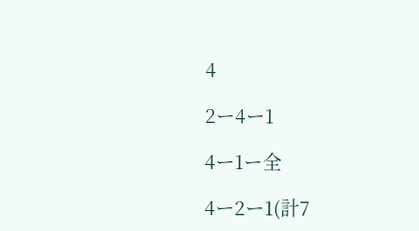4

2ー4ー1

4ー1ー全

4ー2ー1(計7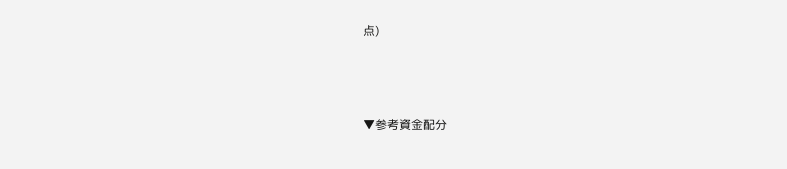点)



▼参考資金配分